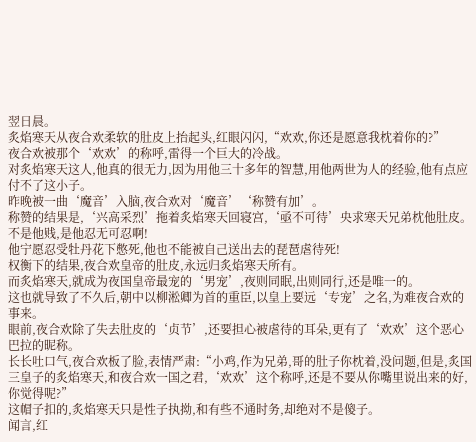翌日晨。
炙焰寒天从夜合欢柔软的肚皮上抬起头,红眼闪闪,“欢欢,你还是愿意我枕着你的?”
夜合欢被那个‘欢欢’的称呼,雷得一个巨大的冷战。
对炙焰寒天这人,他真的很无力,因为用他三十多年的智慧,用他两世为人的经验,他有点应付不了这小子。
昨晚被一曲‘魔音’入脑,夜合欢对‘魔音’‘称赞有加’。
称赞的结果是,‘兴高采烈’拖着炙焰寒天回寝宫,‘亟不可待’央求寒天兄弟枕他肚皮。
不是他贱,是他忍无可忍啊!
他宁愿忍受牡丹花下憋死,他也不能被自己送出去的琵琶虐待死!
权衡下的结果,夜合欢皇帝的肚皮,永远归炙焰寒天所有。
而炙焰寒天,就成为夜国皇帝最宠的‘男宠’,夜则同眠,出则同行,还是唯一的。
这也就导致了不久后,朝中以柳淞卿为首的重臣,以皇上要远‘专宠’之名,为难夜合欢的事来。
眼前,夜合欢除了失去肚皮的‘贞节’,还要担心被虐待的耳朵,更有了‘欢欢’这个恶心巴拉的昵称。
长长吐口气,夜合欢板了脸,表情严肃:“小鸡,作为兄弟,哥的肚子你枕着,没问题,但是,炙国三皇子的炙焰寒天,和夜合欢一国之君,‘欢欢’这个称呼,还是不要从你嘴里说出来的好,你觉得呢?”
这帽子扣的,炙焰寒天只是性子执拗,和有些不通时务,却绝对不是傻子。
闻言,红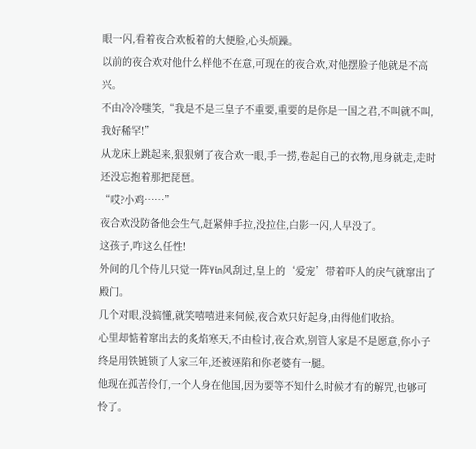眼一闪,看着夜合欢板着的大便脸,心头烦躁。
以前的夜合欢对他什么样他不在意,可现在的夜合欢,对他摆脸子他就是不高兴。
不由冷冷嗤笑,“我是不是三皇子不重要,重要的是你是一国之君,不叫就不叫,我好稀罕!”
从龙床上跳起来,狠狠剜了夜合欢一眼,手一捞,卷起自己的衣物,甩身就走,走时还没忘抱着那把琵琶。
“哎?小鸡……”
夜合欢没防备他会生气,赶紧伸手拉,没拉住,白影一闪,人早没了。
这孩子,咋这么任性!
外间的几个侍儿只觉一阵Yin风刮过,皇上的‘爱宠’带着吓人的戾气就窜出了殿门。
几个对眼,没搞懂,就笑嘻嘻进来伺候,夜合欢只好起身,由得他们收拾。
心里却惦着窜出去的炙焰寒天,不由检讨,夜合欢,别管人家是不是愿意,你小子终是用铁链锁了人家三年,还被诬陷和你老婆有一腿。
他现在孤苦伶仃,一个人身在他国,因为要等不知什么时候才有的解咒,也够可怜了。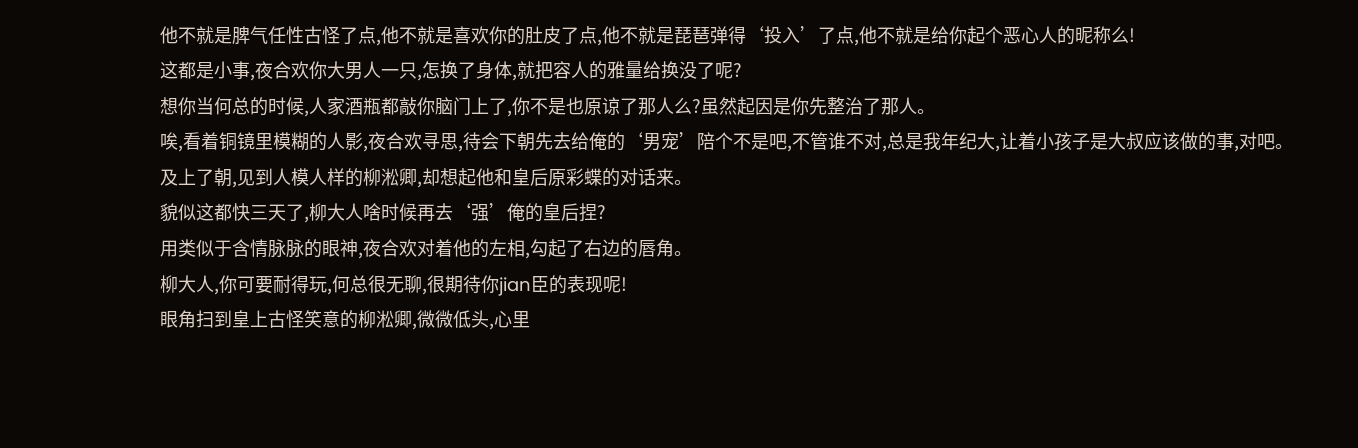他不就是脾气任性古怪了点,他不就是喜欢你的肚皮了点,他不就是琵琶弹得‘投入’了点,他不就是给你起个恶心人的昵称么!
这都是小事,夜合欢你大男人一只,怎换了身体,就把容人的雅量给换没了呢?
想你当何总的时候,人家酒瓶都敲你脑门上了,你不是也原谅了那人么?虽然起因是你先整治了那人。
唉,看着铜镜里模糊的人影,夜合欢寻思,待会下朝先去给俺的‘男宠’陪个不是吧,不管谁不对,总是我年纪大,让着小孩子是大叔应该做的事,对吧。
及上了朝,见到人模人样的柳淞卿,却想起他和皇后原彩蝶的对话来。
貌似这都快三天了,柳大人啥时候再去‘强’俺的皇后捏?
用类似于含情脉脉的眼神,夜合欢对着他的左相,勾起了右边的唇角。
柳大人,你可要耐得玩,何总很无聊,很期待你jian臣的表现呢!
眼角扫到皇上古怪笑意的柳淞卿,微微低头,心里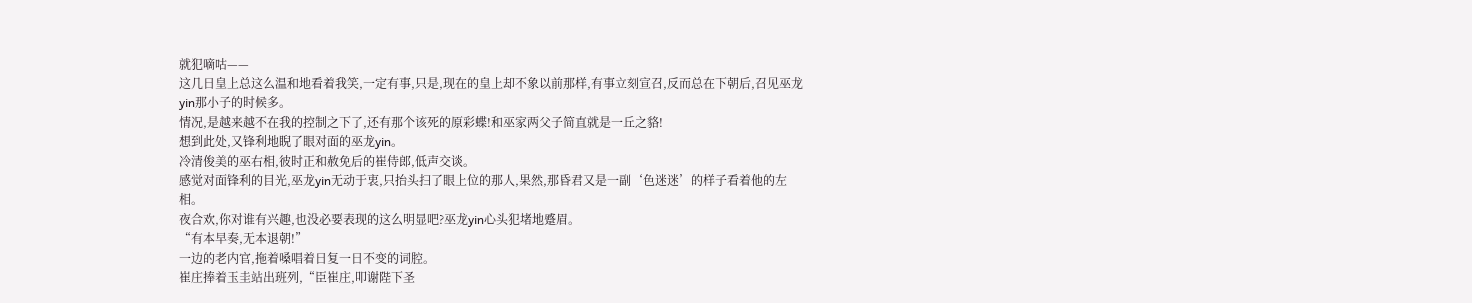就犯嘀咕——
这几日皇上总这么温和地看着我笑,一定有事,只是,现在的皇上却不象以前那样,有事立刻宣召,反而总在下朝后,召见巫龙yin那小子的时候多。
情况,是越来越不在我的控制之下了,还有那个该死的原彩蝶!和巫家两父子简直就是一丘之貉!
想到此处,又锋利地睨了眼对面的巫龙yin。
冷清俊美的巫右相,彼时正和赦免后的崔侍郎,低声交谈。
感觉对面锋利的目光,巫龙yin无动于衷,只抬头扫了眼上位的那人,果然,那昏君又是一副‘色迷迷’的样子看着他的左相。
夜合欢,你对谁有兴趣,也没必要表现的这么明显吧?巫龙yin心头犯堵地蹙眉。
“有本早奏,无本退朝!”
一边的老内官,拖着嗓唱着日复一日不变的词腔。
崔庄捧着玉圭站出班列,“臣崔庄,叩谢陛下圣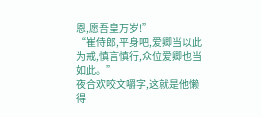恩,愿吾皇万岁!”
“崔侍郎,平身吧,爱卿当以此为戒,慎言慎行,众位爱卿也当如此。”
夜合欢咬文嚼字,这就是他懒得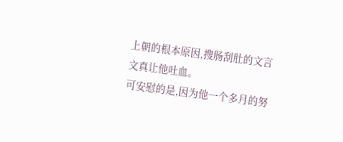上朝的根本原因,搜肠刮肚的文言文真让他吐血。
可安慰的是,因为他一个多月的努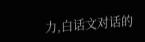力,白话文对话的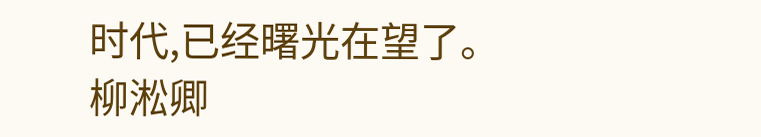时代,已经曙光在望了。
柳淞卿